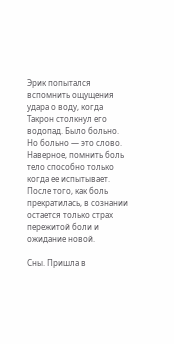Эрик попытался вспомнить ощущения удара о воду, когда Такрон столкнул его водопад. Было больно. Но больно — это слово. Наверное, помнить боль тело способно только когда ее испытывает. После того, как боль прекратилась, в сознании остается только страх пережитой боли и ожидание новой.

Сны. Пришла в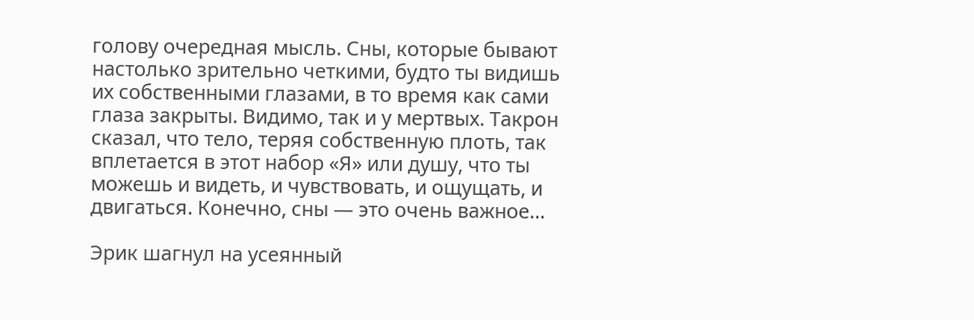голову очередная мысль. Сны, которые бывают настолько зрительно четкими, будто ты видишь их собственными глазами, в то время как сами глаза закрыты. Видимо, так и у мертвых. Такрон сказал, что тело, теряя собственную плоть, так вплетается в этот набор «Я» или душу, что ты можешь и видеть, и чувствовать, и ощущать, и двигаться. Конечно, сны — это очень важное…

Эрик шагнул на усеянный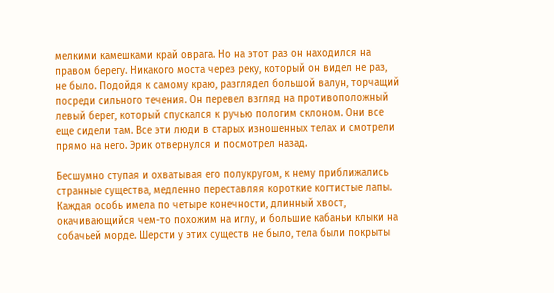мелкими камешками край оврага. Но на этот раз он находился на правом берегу. Никакого моста через реку, который он видел не раз, не было. Подойдя к самому краю, разглядел большой валун, торчащий посреди сильного течения. Он перевел взгляд на противоположный левый берег, который спускался к ручью пологим склоном. Они все еще сидели там. Все эти люди в старых изношенных телах и смотрели прямо на него. Эрик отвернулся и посмотрел назад.

Бесшумно ступая и охватывая его полукругом, к нему приближались странные существа, медленно переставляя короткие когтистые лапы. Каждая особь имела по четыре конечности, длинный хвост, окачивающийся чем-то похожим на иглу, и большие кабаньи клыки на собачьей морде. Шерсти у этих существ не было, тела были покрыты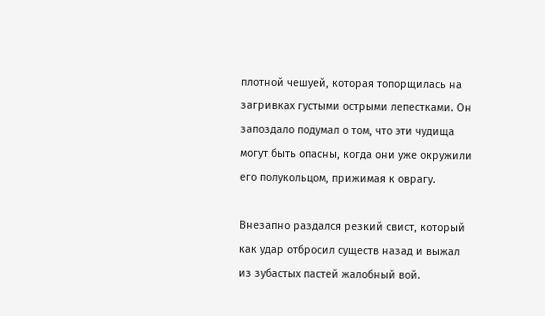плотной чешуей, которая топорщилась на загривках густыми острыми лепестками. Он запоздало подумал о том, что эти чудища могут быть опасны, когда они уже окружили его полукольцом, прижимая к оврагу.

Внезапно раздался резкий свист, который как удар отбросил существ назад и выжал из зубастых пастей жалобный вой.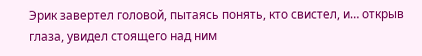Эрик завертел головой, пытаясь понять, кто свистел, и… открыв глаза, увидел стоящего над ним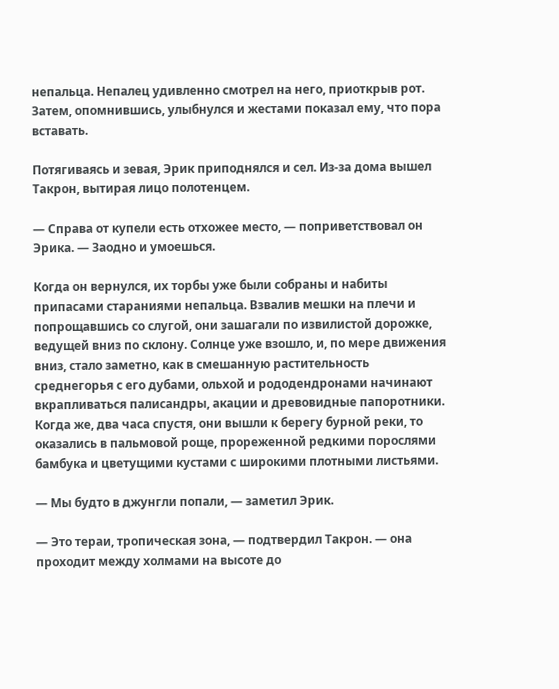непальца. Непалец удивленно смотрел на него, приоткрыв рот. Затем, опомнившись, улыбнулся и жестами показал ему, что пора вставать.

Потягиваясь и зевая, Эрик приподнялся и сел. Из-за дома вышел Такрон, вытирая лицо полотенцем.

— Справа от купели есть отхожее место, — поприветствовал он Эрика. — Заодно и умоешься.

Когда он вернулся, их торбы уже были собраны и набиты припасами стараниями непальца. Взвалив мешки на плечи и попрощавшись со слугой, они зашагали по извилистой дорожке, ведущей вниз по склону. Солнце уже взошло, и, по мере движения вниз, стало заметно, как в смешанную растительность среднегорья с его дубами, ольхой и рододендронами начинают вкрапливаться палисандры, акации и древовидные папоротники. Когда же, два часа спустя, они вышли к берегу бурной реки, то оказались в пальмовой роще, прореженной редкими порослями бамбука и цветущими кустами с широкими плотными листьями.

— Мы будто в джунгли попали, — заметил Эрик.

— Это тераи, тропическая зона, — подтвердил Такрон. — она проходит между холмами на высоте до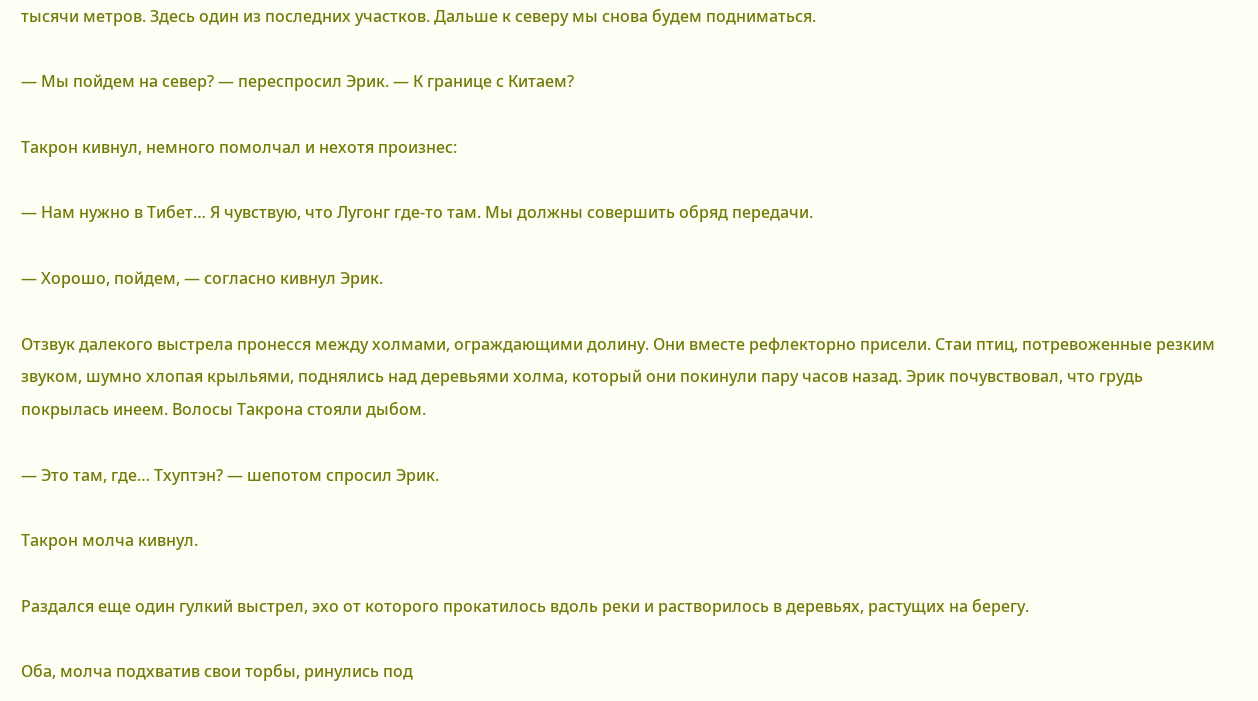тысячи метров. Здесь один из последних участков. Дальше к северу мы снова будем подниматься.

— Мы пойдем на север? — переспросил Эрик. — К границе с Китаем?

Такрон кивнул, немного помолчал и нехотя произнес:

— Нам нужно в Тибет… Я чувствую, что Лугонг где-то там. Мы должны совершить обряд передачи.

— Хорошо, пойдем, — согласно кивнул Эрик.

Отзвук далекого выстрела пронесся между холмами, ограждающими долину. Они вместе рефлекторно присели. Стаи птиц, потревоженные резким звуком, шумно хлопая крыльями, поднялись над деревьями холма, который они покинули пару часов назад. Эрик почувствовал, что грудь покрылась инеем. Волосы Такрона стояли дыбом.

— Это там, где… Тхуптэн? — шепотом спросил Эрик.

Такрон молча кивнул.

Раздался еще один гулкий выстрел, эхо от которого прокатилось вдоль реки и растворилось в деревьях, растущих на берегу.

Оба, молча подхватив свои торбы, ринулись под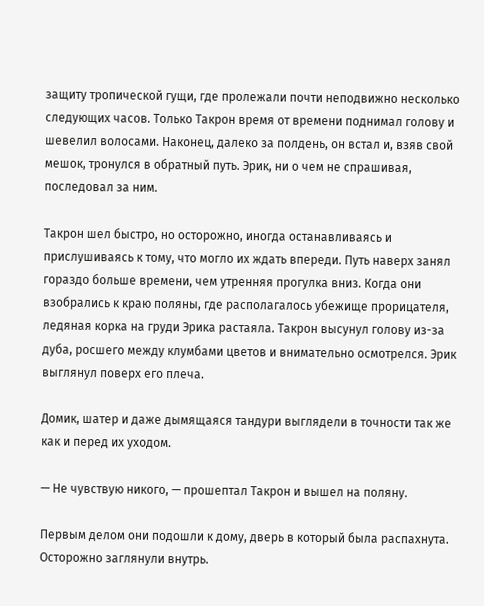защиту тропической гущи, где пролежали почти неподвижно несколько следующих часов. Только Такрон время от времени поднимал голову и шевелил волосами. Наконец, далеко за полдень, он встал и, взяв свой мешок, тронулся в обратный путь. Эрик, ни о чем не спрашивая, последовал за ним.

Такрон шел быстро, но осторожно, иногда останавливаясь и прислушиваясь к тому, что могло их ждать впереди. Путь наверх занял гораздо больше времени, чем утренняя прогулка вниз. Когда они взобрались к краю поляны, где располагалось убежище прорицателя, ледяная корка на груди Эрика растаяла. Такрон высунул голову из-за дуба, росшего между клумбами цветов и внимательно осмотрелся. Эрик выглянул поверх его плеча.

Домик, шатер и даже дымящаяся тандури выглядели в точности так же как и перед их уходом.

— Не чувствую никого, — прошептал Такрон и вышел на поляну.

Первым делом они подошли к дому, дверь в который была распахнута. Осторожно заглянули внутрь.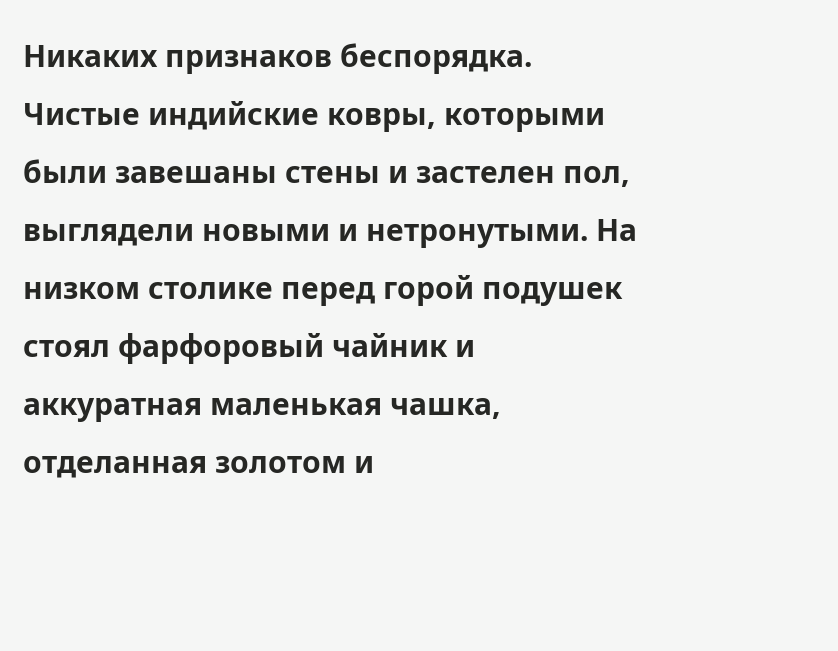Никаких признаков беспорядка. Чистые индийские ковры, которыми были завешаны стены и застелен пол, выглядели новыми и нетронутыми. На низком столике перед горой подушек стоял фарфоровый чайник и аккуратная маленькая чашка, отделанная золотом и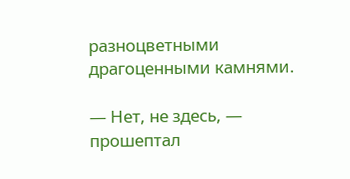разноцветными драгоценными камнями.

— Нет, не здесь, — прошептал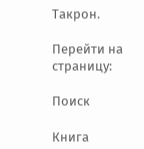Такрон.

Перейти на страницу:

Поиск

Книга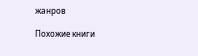жанров

Похожие книги